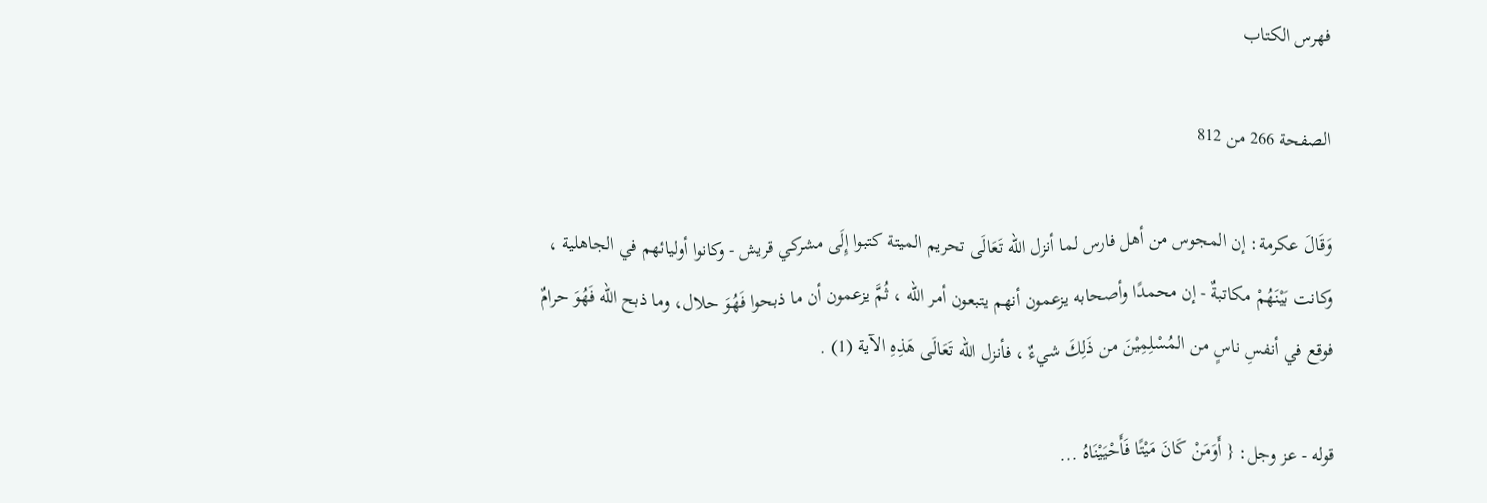فهرس الكتاب

الصفحة 266 من 812

وَقَالَ عكرمة: إن المجوس من أهل فارس لما أنزل الله تَعَالَى تحريم الميتة كتبوا إِلَى مشركي قريش - وكانوا أوليائهم في الجاهلية ، وكانت بَيْنَهُمْ مكاتبةٌ - إن محمدًا وأصحابه يزعمون أنهم يتبعون أمر الله ، ثُمَّ يزعمون أن ما ذبحوا فَهُوَ حلال، وما ذبح الله فَهُوَ حرامٌ فوقع في أنفسِ ناسٍ من المُسْلِمِيْنَ من ذَلِكَ شيءٌ ، فأنزل الله تَعَالَى هَذِهِ الآية (1) .

قوله - عز وجل: { أَوَمَنْ كَانَ مَيْتًا فَأَحْيَيْنَاهُ ...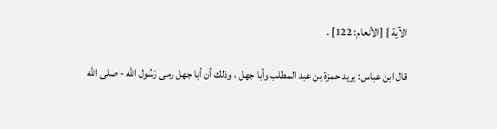الآية } [الأنعام: 122] .

قال ابن عباس: يريد حمزة بن عبد المطلب وأبا جهل ، وذلك أن أبا جهل رمى رَسُول الله - صلى الله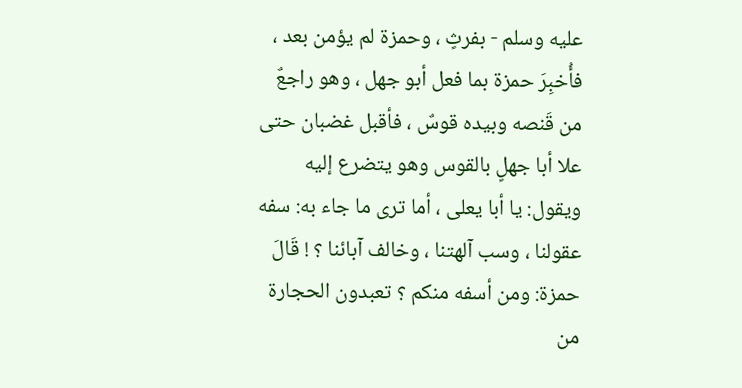عليه وسلم - بفرثٍ ، وحمزة لم يؤمن بعد ، فأُخبِرَ حمزة بما فعل أبو جهل ، وهو راجعٌ من قَنصه وبيده قوسٌ ، فأقبل غضبان حتى علا أبا جهلٍ بالقوس وهو يتضرع إليه ويقول: يا أبا يعلى ، أما ترى ما جاء به: سفه عقولنا ، وسب آلهتنا ، وخالف آبائنا ؟ ! قَالَ حمزة: ومن أسفه منكم ؟ تعبدون الحجارة من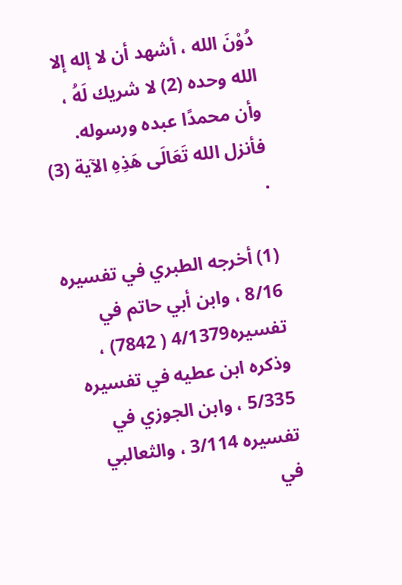دُوْنَ الله ، أشهد أن لا إله إلا الله وحده (2) لا شريك لَهُ ، وأن محمدًا عبده ورسوله. فأنزل الله تَعَالَى هَذِهِ الآية (3) .

(1) أخرجه الطبري في تفسيره 8/16 ، وابن أبي حاتم في تفسيره4/1379 ( 7842) ، وذكره ابن عطيه في تفسيره 5/335 ، وابن الجوزي في تفسيره 3/114 ، والثعالبي في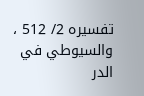تفسيره 2/ 512 ، والسيوطي في الدر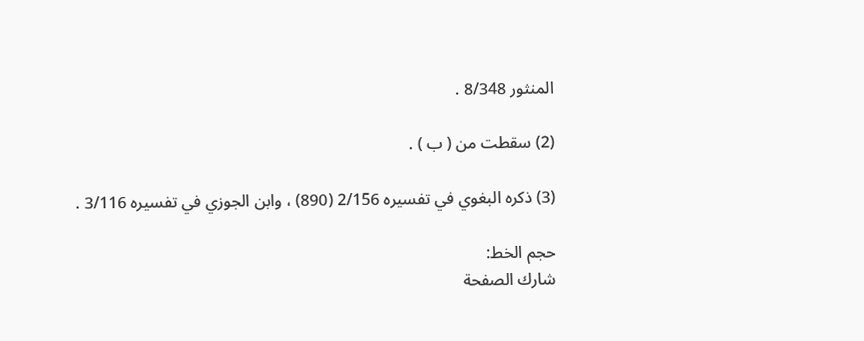المنثور 8/348 .

(2) سقطت من ( ب ) .

(3) ذكره البغوي في تفسيره 2/156 (890) ، وابن الجوزي في تفسيره 3/116 .

حجم الخط:
شارك الصفحة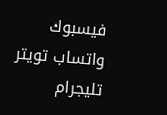فيسبوك واتساب تويتر تليجرام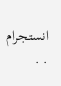انستجرام
. .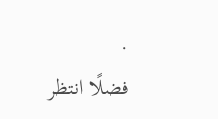.
فضلًا انتظر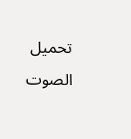تحميل الصوت